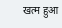खत्म हुआ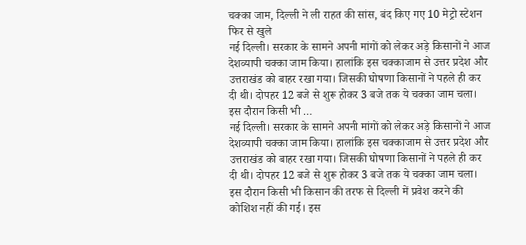चक्का जाम, दिल्ली ने ली राहत की सांस, बंद किए गए 10 मेट्रो स्टेशन फिर से खुले
नई दिल्ली। सरकार के सामने अपनी मांगों को लेकर अड़े किसानों ने आज देशव्यापी चक्का जाम किया। हालांकि इस चक्काजाम से उत्तर प्रदेश और उत्तराखंड को बाहर रखा गया। जिसकी घोषणा किसानों ने पहले ही कर दी थी। दोपहर 12 बजे से शुरू होकर 3 बजे तक ये चक्का जाम चला। इस दौरान किसी भी …
नई दिल्ली। सरकार के सामने अपनी मांगों को लेकर अड़े किसानों ने आज देशव्यापी चक्का जाम किया। हालांकि इस चक्काजाम से उत्तर प्रदेश और उत्तराखंड को बाहर रखा गया। जिसकी घोषणा किसानों ने पहले ही कर दी थी। दोपहर 12 बजे से शुरू होकर 3 बजे तक ये चक्का जाम चला। इस दौरान किसी भी किसान की तरफ से दिल्ली में प्रवेश करने की कोशिश नहीं की गई। इस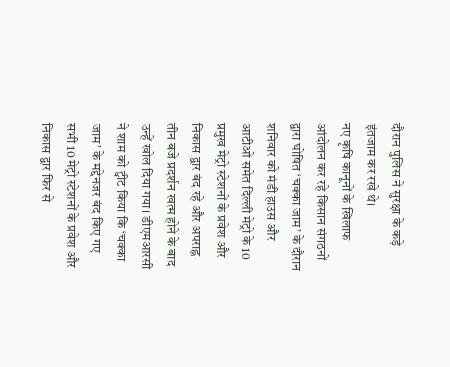दौरान पुलिस ने सुरक्षा के कड़े इंतजाम कर रखे थे।
नए कृषि कानूनों के खिलाफ आंदोलन कर रहे किसान संगठनों द्वारा घोषित ‘चक्का जाम’ के दौरान शनिवार को मंडी हाउस और आटीओ समेत दिल्ली मेट्रो के 10 प्रमुख मेट्रो स्टेशनों के प्रवेश और निकास द्वार बंद रहे और अपराह्न तीन बजे प्रदर्शन खत्म होने के बाद उन्हें खोल दिया गया। डीएमआरसी ने शाम को ट्वीट किया कि ‘चक्का जाम’ के मद्देनजर बंद किए गए सभी 10 मेट्रो स्टेशनों के प्रवेश और निकास द्वार फिर से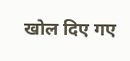खोल दिए गए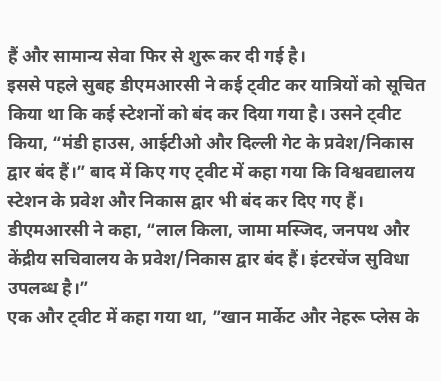हैं और सामान्य सेवा फिर से शुरू कर दी गई है।
इससे पहले सुबह डीएमआरसी ने कई ट्वीट कर यात्रियों को सूचित किया था कि कई स्टेशनों को बंद कर दिया गया है। उसने ट्वीट किया, “मंडी हाउस, आईटीओ और दिल्ली गेट के प्रवेश/निकास द्वार बंद हैं।” बाद में किए गए ट्वीट में कहा गया कि विश्ववद्यालय स्टेशन के प्रवेश और निकास द्वार भी बंद कर दिए गए हैं। डीएमआरसी ने कहा, “लाल किला, जामा मस्जिद, जनपथ और केंद्रीय सचिवालय के प्रवेश/निकास द्वार बंद हैं। इंटरचेंज सुविधा उपलब्ध है।”
एक और ट्वीट में कहा गया था, ”खान मार्केट और नेहरू प्लेस के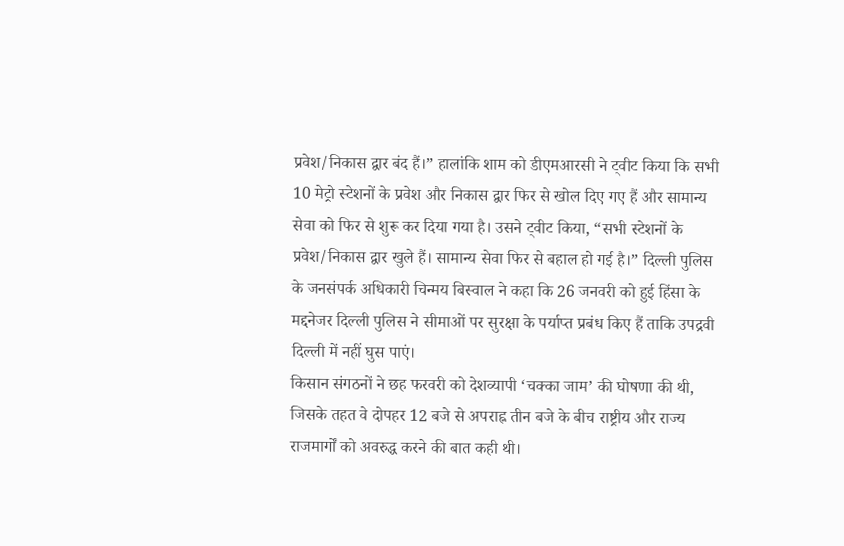प्रवेश/निकास द्वार बंद हैं।” हालांकि शाम को डीएमआरसी ने ट्वीट किया कि सभी 10 मेट्रो स्टेशनों के प्रवेश और निकास द्वार फिर से खोल दिए गए हैं और सामान्य सेवा को फिर से शुरू कर दिया गया है। उसने ट्वीट किया, “सभी स्टेशनों के प्रवेश/निकास द्वार खुले हैं। सामान्य सेवा फिर से बहाल हो गई है।” दिल्ली पुलिस के जनसंपर्क अधिकारी चिन्मय बिस्वाल ने कहा कि 26 जनवरी को हुई हिंसा के मद्दनेजर दिल्ली पुलिस ने सीमाओं पर सुरक्षा के पर्याप्त प्रबंध किए हैं ताकि उपद्रवी दिल्ली में नहीं घुस पाएं।
किसान संगठनों ने छह फरवरी को देशव्यापी ‘चक्का जाम’ की घोषणा की थी, जिसके तहत वे दोपहर 12 बजे से अपराह्न तीन बजे के बीच राष्ट्रीय और राज्य राजमार्गों को अवरुद्ध करने की बात कही थी।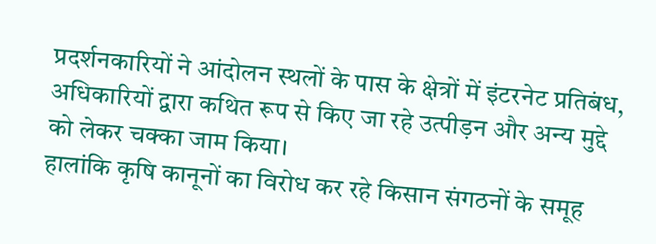प्रदर्शनकारियों ने आंदोलन स्थलों के पास के क्षेत्रों में इंटरनेट प्रतिबंध, अधिकारियों द्वारा कथित रूप से किए जा रहे उत्पीड़न और अन्य मुद्दे को लेकर चक्का जाम किया।
हालांकि कृषि कानूनों का विरोध कर रहे किसान संगठनों के समूह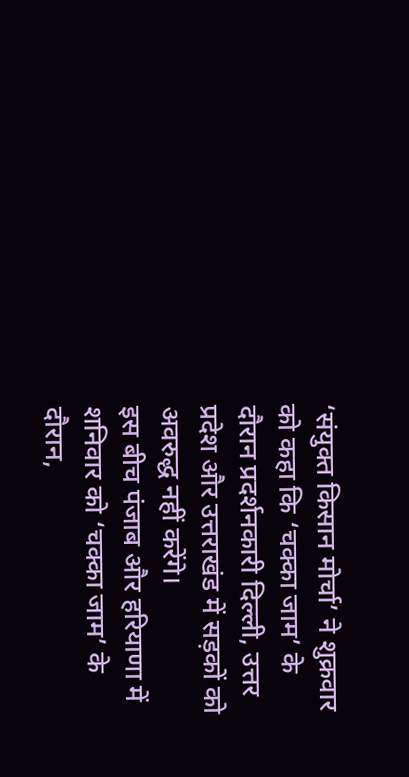‘संयुक्त किसान मोर्चा’ ने शुक्रवार को कहा कि ‘चक्का जाम’ के दौरान प्रदर्शनकारी दिल्ली, उत्तर प्रदेश और उत्तराखंड में सड़कों को अवरुद्ध नहीं करेंगे।
इस बीच पंजाब और हरियाणा में शनिवार को ‘चक्का जाम’ के दौरान,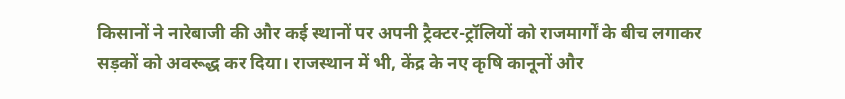किसानों ने नारेबाजी की और कई स्थानों पर अपनी ट्रैक्टर-ट्रॉलियों को राजमार्गों के बीच लगाकर सड़कों को अवरूद्ध कर दिया। राजस्थान में भी, केंद्र के नए कृषि कानूनों और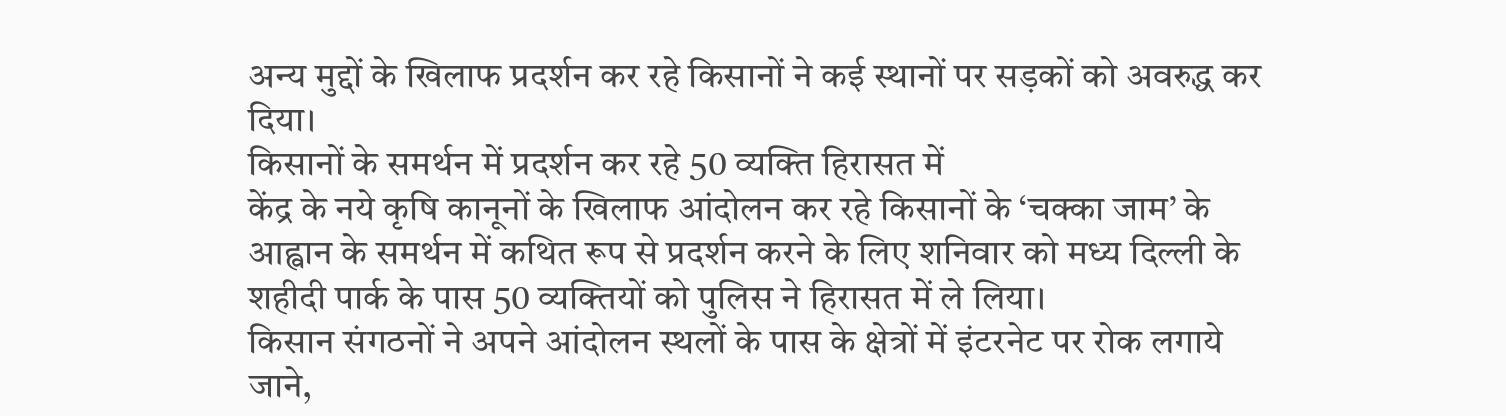अन्य मुद्दों के खिलाफ प्रदर्शन कर रहे किसानों ने कई स्थानों पर सड़कों को अवरुद्ध कर दिया।
किसानों के समर्थन में प्रदर्शन कर रहे 50 व्यक्ति हिरासत में
केंद्र के नये कृषि कानूनों के खिलाफ आंदोलन कर रहे किसानों के ‘चक्का जाम’ के आह्वान के समर्थन में कथित रूप से प्रदर्शन करने के लिए शनिवार को मध्य दिल्ली के शहीदी पार्क के पास 50 व्यक्तियों को पुलिस ने हिरासत में ले लिया।
किसान संगठनों ने अपने आंदोलन स्थलों के पास के क्षेत्रों में इंटरनेट पर रोक लगाये जाने,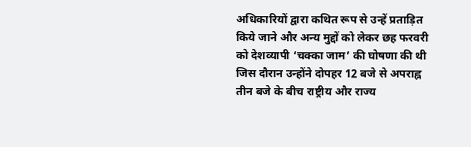अधिकारियों द्वारा कथित रूप से उन्हें प्रताड़ित किये जाने और अन्य मुद्दों को लेकर छह फरवरी को देशव्यापी ‘चक्का जाम’ की घोषणा की थी जिस दौरान उन्होंने दोपहर 12 बजे से अपराह्न तीन बजे के बीच राष्ट्रीय और राज्य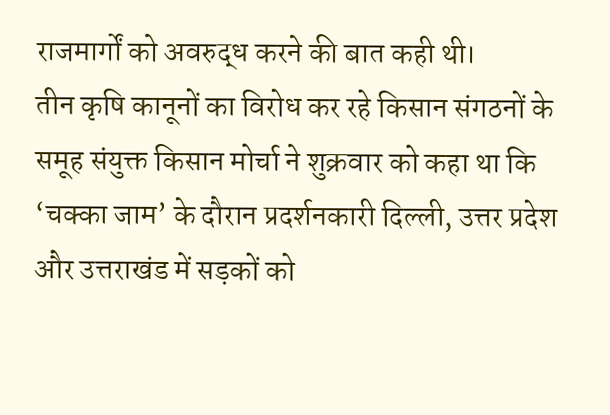राजमार्गों को अवरुद्ध करने की बात कही थी।
तीन कृषि कानूनों का विरोध कर रहे किसान संगठनों के समूह संयुक्त किसान मोर्चा ने शुक्रवार को कहा था कि ‘चक्का जाम’ के दौरान प्रदर्शनकारी दिल्ली, उत्तर प्रदेश और उत्तराखंड में सड़कों को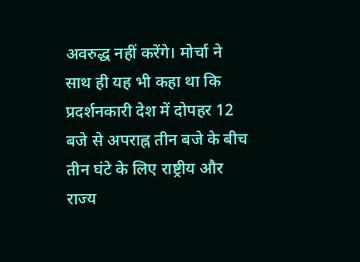अवरुद्ध नहीं करेंगे। मोर्चा ने साथ ही यह भी कहा था कि प्रदर्शनकारी देश में दोपहर 12 बजे से अपराह्न तीन बजे के बीच तीन घंटे के लिए राष्ट्रीय और राज्य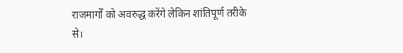राजमार्गों को अवरुद्ध करेंगे लेकिन शांतिपूर्ण तरीके से।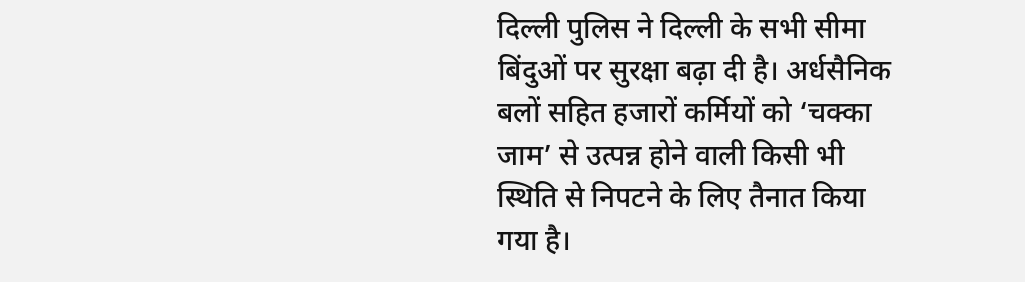दिल्ली पुलिस ने दिल्ली के सभी सीमा बिंदुओं पर सुरक्षा बढ़ा दी है। अर्धसैनिक बलों सहित हजारों कर्मियों को ‘चक्का जाम’ से उत्पन्न होने वाली किसी भी स्थिति से निपटने के लिए तैनात किया गया है।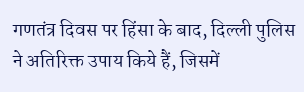गणतंत्र दिवस पर हिंसा के बाद, दिल्ली पुलिस ने अतिरिक्त उपाय किये हैं, जिसमें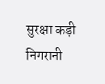सुरक्षा कड़ी निगरानी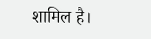शामिल है।